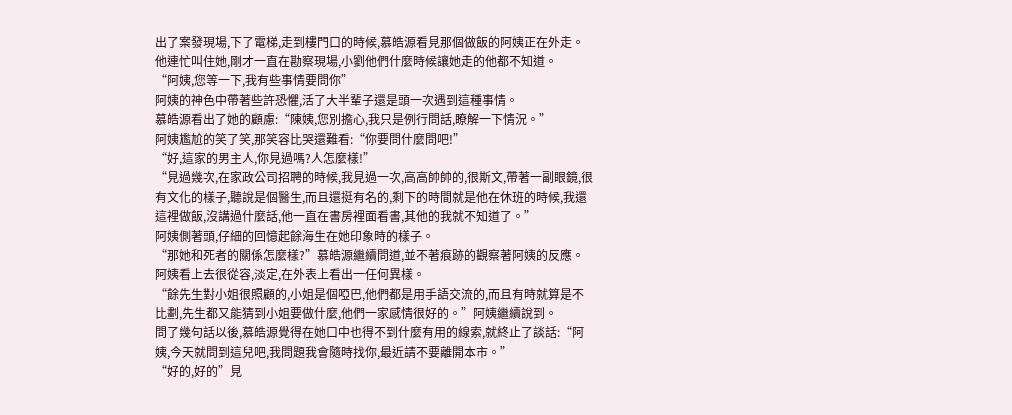出了案發現場,下了電梯,走到樓門口的時候,慕皓源看見那個做飯的阿姨正在外走。他連忙叫住她,剛才一直在勘察現場,小劉他們什麼時候讓她走的他都不知道。
“阿姨,您等一下,我有些事情要問你”
阿姨的神色中帶著些許恐懼,活了大半輩子還是頭一次遇到這種事情。
慕皓源看出了她的顧慮:“陳姨,您別擔心,我只是例行問話,瞭解一下情況。”
阿姨尷尬的笑了笑,那笑容比哭還難看:“你要問什麼問吧!”
“好,這家的男主人,你見過嗎?人怎麼樣!”
“見過幾次,在家政公司招聘的時候,我見過一次,高高帥帥的,很斯文,帶著一副眼鏡,很有文化的樣子,聽說是個醫生,而且還挺有名的,剩下的時間就是他在休班的時候,我還這裡做飯,沒講過什麼話,他一直在書房裡面看書,其他的我就不知道了。”
阿姨側著頭,仔細的回憶起餘海生在她印象時的樣子。
“那她和死者的關係怎麼樣?”慕皓源繼續問道,並不著痕跡的觀察著阿姨的反應。阿姨看上去很從容,淡定,在外表上看出一任何異樣。
“餘先生對小姐很照顧的,小姐是個啞巴,他們都是用手語交流的,而且有時就算是不比劃,先生都又能猜到小姐要做什麼,他們一家感情很好的。”阿姨繼續說到。
問了幾句話以後,慕皓源覺得在她口中也得不到什麼有用的線索,就終止了談話:“阿姨,今天就問到這兒吧,我問題我會隨時找你,最近請不要離開本市。”
“好的,好的”見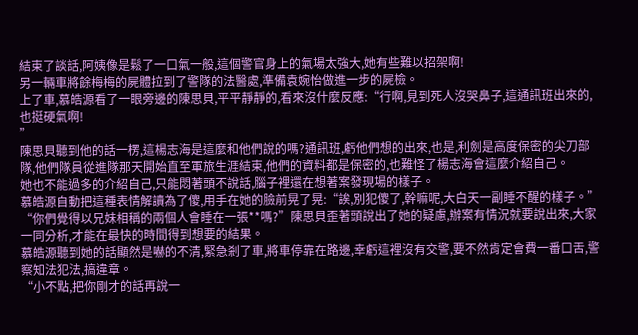結束了談話,阿姨像是鬆了一口氣一般,這個警官身上的氣場太強大,她有些難以招架啊!
另一輛車將餘梅梅的屍體拉到了警隊的法醫處,準備袁婉怡做進一步的屍檢。
上了車,慕皓源看了一眼旁邊的陳思貝,平平靜靜的,看來沒什麼反應:“行啊,見到死人沒哭鼻子,這通訊班出來的,也挺硬氣啊!
”
陳思貝聽到他的話一楞,這楊志海是這麼和他們說的嗎?通訊班,虧他們想的出來,也是,利劍是高度保密的尖刀部隊,他們隊員從進隊那天開始直至軍旅生涯結束,他們的資料都是保密的,也難怪了楊志海會這麼介紹自己。
她也不能過多的介紹自己,只能悶著頭不說話,腦子裡還在想著案發現場的樣子。
慕皓源自動把這種表情解讀為了傻,用手在她的臉前晃了晃:“誒,別犯傻了,幹嘛呢,大白天一副睡不醒的樣子。”
“你們覺得以兄妹相稱的兩個人會睡在一張**嗎?”陳思貝歪著頭說出了她的疑慮,辦案有情況就要說出來,大家一同分析,才能在最快的時間得到想要的結果。
慕皓源聽到她的話顯然是嚇的不清,緊急剎了車,將車停靠在路邊,幸虧這裡沒有交警,要不然肯定會費一番口舌,警察知法犯法,搞違章。
“小不點,把你剛才的話再說一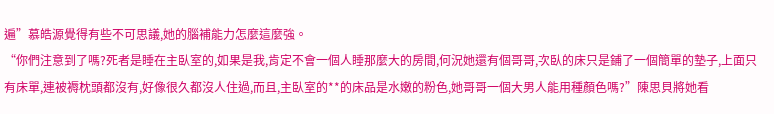遍”慕皓源覺得有些不可思議,她的腦補能力怎麼這麼強。
“你們注意到了嗎?死者是睡在主臥室的,如果是我,肯定不會一個人睡那麼大的房間,何況她還有個哥哥,次臥的床只是鋪了一個簡單的墊子,上面只有床單,連被褥枕頭都沒有,好像很久都沒人住過,而且,主臥室的**的床品是水嫩的粉色,她哥哥一個大男人能用種顏色嗎?”陳思貝將她看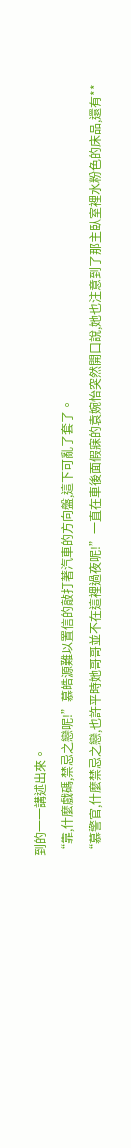到的一一講述出來。
“靠,什麼戲碼,禁忌之戀呢!”慕皓源難以置信的敲打著汽車的方向盤,這下可亂了套了。
“慕警官,什麼禁忌之戀,也許平時她哥哥並不在這裡過夜呢!”一直在車後面假寐的袁婉怡突然開口說,她也注意到了那主臥室裡水粉色的床品,還有**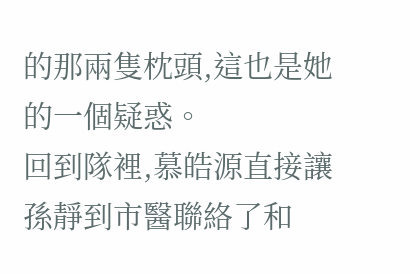的那兩隻枕頭,這也是她的一個疑惑。
回到隊裡,慕皓源直接讓孫靜到市醫聯絡了和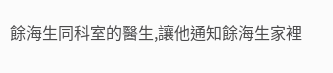餘海生同科室的醫生,讓他通知餘海生家裡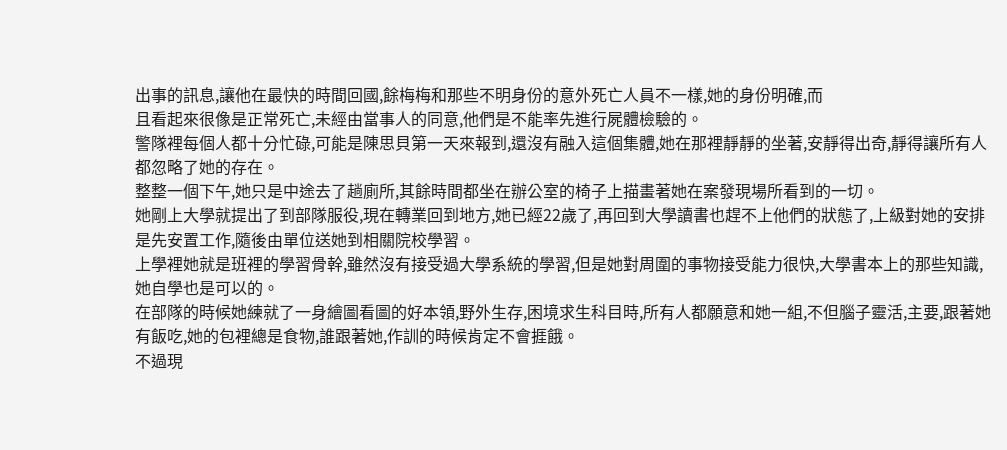出事的訊息,讓他在最快的時間回國,餘梅梅和那些不明身份的意外死亡人員不一樣,她的身份明確,而
且看起來很像是正常死亡,未經由當事人的同意,他們是不能率先進行屍體檢驗的。
警隊裡每個人都十分忙碌,可能是陳思貝第一天來報到,還沒有融入這個集體,她在那裡靜靜的坐著,安靜得出奇,靜得讓所有人都忽略了她的存在。
整整一個下午,她只是中途去了趟廁所,其餘時間都坐在辦公室的椅子上描畫著她在案發現場所看到的一切。
她剛上大學就提出了到部隊服役,現在轉業回到地方,她已經22歲了,再回到大學讀書也趕不上他們的狀態了,上級對她的安排是先安置工作,隨後由單位送她到相關院校學習。
上學裡她就是班裡的學習骨幹,雖然沒有接受過大學系統的學習,但是她對周圍的事物接受能力很快,大學書本上的那些知識,她自學也是可以的。
在部隊的時候她練就了一身繪圖看圖的好本領,野外生存,困境求生科目時,所有人都願意和她一組,不但腦子靈活,主要,跟著她有飯吃,她的包裡總是食物,誰跟著她,作訓的時候肯定不會捱餓。
不過現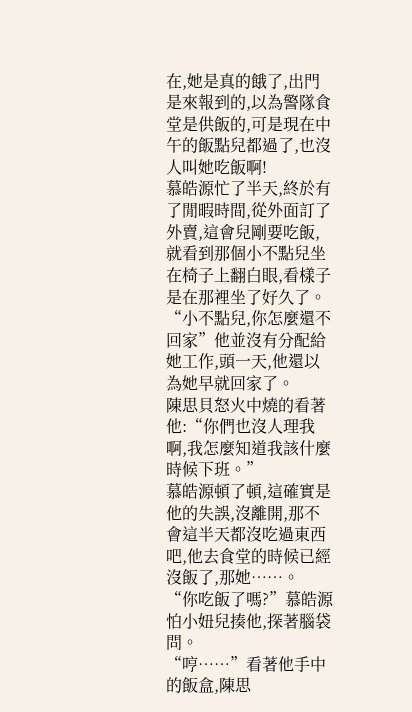在,她是真的餓了,出門是來報到的,以為警隊食堂是供飯的,可是現在中午的飯點兒都過了,也沒人叫她吃飯啊!
慕皓源忙了半天,終於有了閒暇時間,從外面訂了外賣,這會兒剛要吃飯,就看到那個小不點兒坐在椅子上翻白眼,看樣子是在那裡坐了好久了。
“小不點兒,你怎麼還不回家”他並沒有分配給她工作,頭一天,他還以為她早就回家了。
陳思貝怒火中燒的看著他:“你們也沒人理我啊,我怎麼知道我該什麼時候下班。”
慕皓源頓了頓,這確實是他的失誤,沒離開,那不會這半天都沒吃過東西吧,他去食堂的時候已經沒飯了,那她……。
“你吃飯了嗎?”慕皓源怕小妞兒揍他,探著腦袋問。
“哼……”看著他手中的飯盒,陳思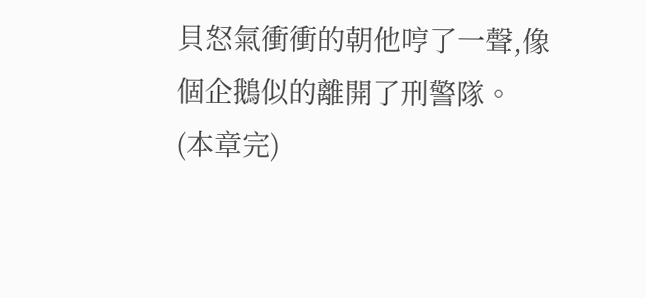貝怒氣衝衝的朝他哼了一聲,像個企鵝似的離開了刑警隊。
(本章完)